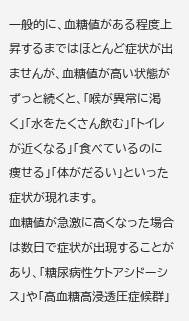一般的に、血糖値がある程度上昇するまではほとんど症状が出ませんが、血糖値が高い状態がずっと続くと、「喉が異常に渇く」「水をたくさん飲む」「トイレが近くなる」「食べているのに痩せる」「体がだるい」といった症状が現れます。
血糖値が急激に高くなった場合は数日で症状が出現することがあり、「糖尿病性ケトアシドーシス」や「高血糖高浸透圧症候群」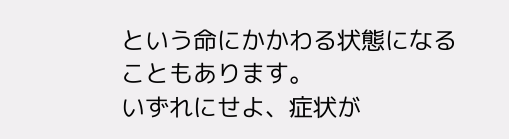という命にかかわる状態になることもあります。
いずれにせよ、症状が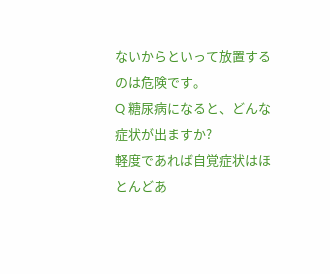ないからといって放置するのは危険です。
Q 糖尿病になると、どんな症状が出ますか?
軽度であれば自覚症状はほとんどあ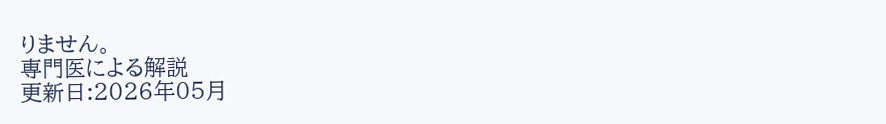りません。
専門医による解説
更新日:2026年05月